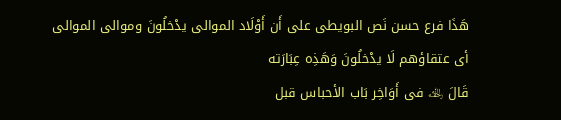هَذَا فرع حسن نَص البويطى على أَن أَوْلَاد الموالى يدْخلُونَ وموالى الموالى أى عتقاؤهم لَا يدْخلُونَ وَهَذِه عِبَارَته
قَالَ ﵀ فى أَوَاخِر بَاب الأحباس قبل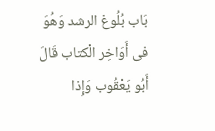بَاب بُلُوغ الرشد وَهُوَ فى أَوَاخِر الْكتاب قَالَ أَبُو يَعْقُوب وَإِذا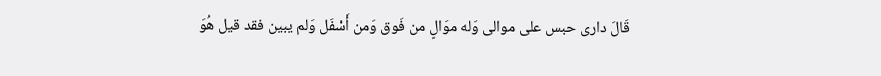قَالَ دارى حبس على موالى وَله موَالٍ من فَوق وَمن أَسْفَل وَلم يبين فقد قيل هُوَ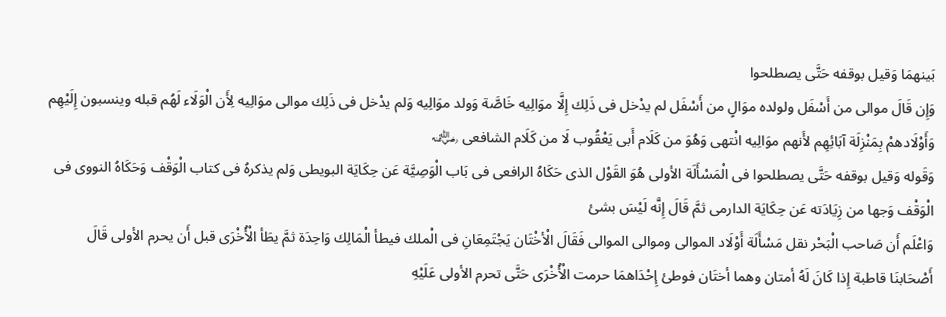بَينهمَا وَقيل بوقفه حَتَّى يصطلحوا
وَإِن قَالَ موالى من أَسْفَل ولولده موَالٍ من أَسْفَل لم يدْخل فى ذَلِك إِلَّا موَالِيه خَاصَّة وَولد موَالِيه وَلم يدْخل فى ذَلِك موالى موَالِيه لِأَن الْوَلَاء لَهُم قبله وينسبون إِلَيْهِم وَأَوْلَادهمْ بِمَنْزِلَة آبَائِهِم لأَنهم موَالِيه انْتهى وَهُوَ من كَلَام أَبى يَعْقُوب لَا من كَلَام الشافعى ﵁
وَقَوله وَقيل بوقفه حَتَّى يصطلحوا فى الْمَسْأَلَة الأولى هُوَ القَوْل الذى حَكَاهُ الرافعى فى بَاب الْوَصِيَّة عَن حِكَايَة البويطى وَلم يذكرهُ فى كتاب الْوَقْف وَحَكَاهُ النووى فى الْوَقْف وَجها من زِيَادَته عَن حِكَايَة الدارمى ثمَّ قَالَ إِنَّه لَيْسَ بشئ
وَاعْلَم أَن صَاحب الْبَحْر نقل مَسْأَلَة أَوْلَاد الموالى وموالى الموالى فَقَالَ الْأخْتَان يَجْتَمِعَانِ فى الْملك فيطأ الْمَالِك وَاحِدَة ثمَّ يطَأ الْأُخْرَى قبل أَن يحرم الأولى قَالَ أَصْحَابنَا قاطبة إِذا كَانَ لَهُ أمتان وهما أختَان فوطئ إِحْدَاهمَا حرمت الْأُخْرَى حَتَّى تحرم الأولى عَلَيْهِ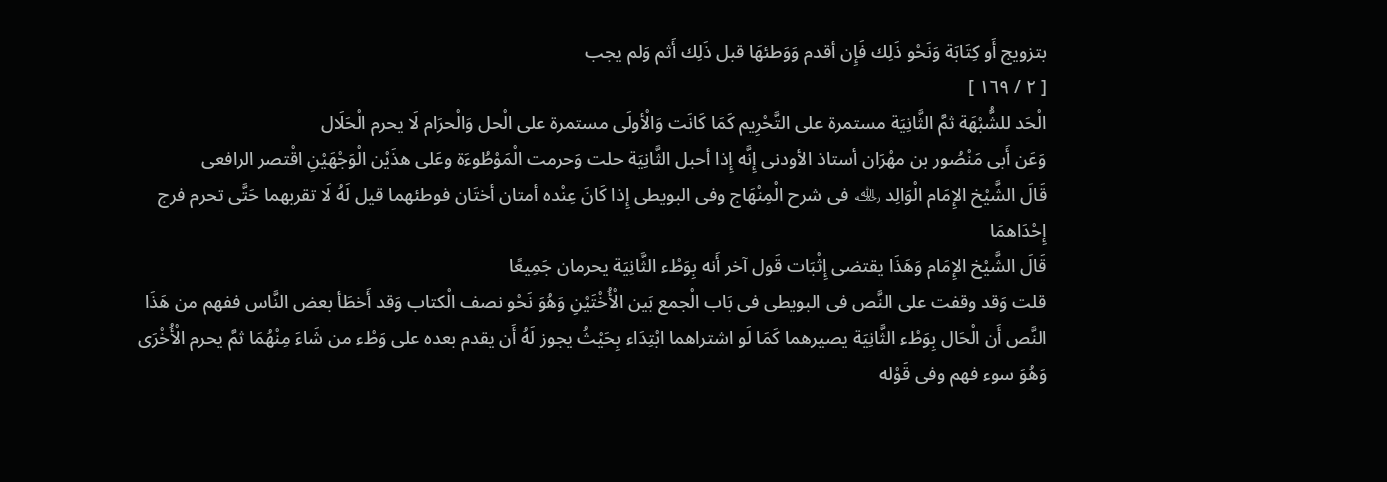بتزويج أَو كِتَابَة وَنَحْو ذَلِك فَإِن أقدم وَوَطئهَا قبل ذَلِك أَثم وَلم يجب
[ ٢ / ١٦٩ ]
الْحَد للشُّبْهَة ثمَّ الثَّانِيَة مستمرة على التَّحْرِيم كَمَا كَانَت وَالْأولَى مستمرة على الْحل وَالْحرَام لَا يحرم الْحَلَال
وَعَن أَبى مَنْصُور بن مهْرَان أستاذ الأودنى إِنَّه إِذا أحبل الثَّانِيَة حلت وَحرمت الْمَوْطُوءَة وعَلى هذَيْن الْوَجْهَيْنِ اقْتصر الرافعى
قَالَ الشَّيْخ الإِمَام الْوَالِد ﵀ فى شرح الْمِنْهَاج وفى البويطى إِذا كَانَ عِنْده أمتان أختَان فوطئهما قيل لَهُ لَا تقربهما حَتَّى تحرم فرج إِحْدَاهمَا
قَالَ الشَّيْخ الإِمَام وَهَذَا يقتضى إِثْبَات قَول آخر أَنه بِوَطْء الثَّانِيَة يحرمان جَمِيعًا
قلت وَقد وقفت على النَّص فى البويطى فى بَاب الْجمع بَين الْأُخْتَيْنِ وَهُوَ نَحْو نصف الْكتاب وَقد أَخطَأ بعض النَّاس ففهم من هَذَا النَّص أَن الْحَال بِوَطْء الثَّانِيَة يصيرهما كَمَا لَو اشتراهما ابْتِدَاء بِحَيْثُ يجوز لَهُ أَن يقدم بعده على وَطْء من شَاءَ مِنْهُمَا ثمَّ يحرم الْأُخْرَى وَهُوَ سوء فهم وفى قَوْله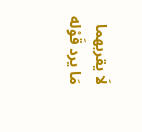لَا يقربهما مَا يرد قَوْله